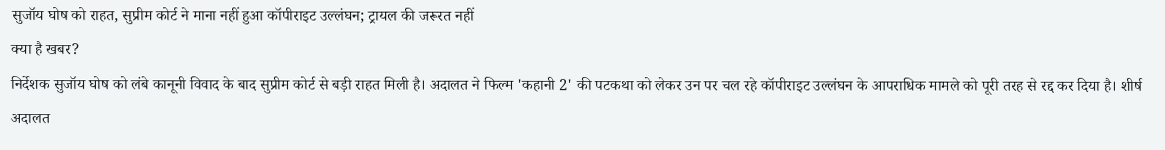सुजॉय घोष को राहत, सुप्रीम कोर्ट ने माना नहीं हुआ कॉपीराइट उल्लंघन; ट्रायल की जरूरत नहीं
क्या है खबर?
निर्देशक सुजॉय घोष को लंबे कानूनी विवाद के बाद सुप्रीम कोर्ट से बड़ी राहत मिली है। अदालत ने फिल्म 'कहानी 2' की पटकथा को लेकर उन पर चल रहे कॉपीराइट उल्लंघन के आपराधिक मामले को पूरी तरह से रद्द कर दिया है। शीर्ष अदालत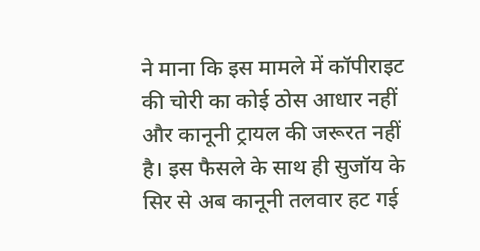ने माना कि इस मामले में कॉपीराइट की चोरी का कोई ठोस आधार नहीं और कानूनी ट्रायल की जरूरत नहीं है। इस फैसले के साथ ही सुजॉय के सिर से अब कानूनी तलवार हट गई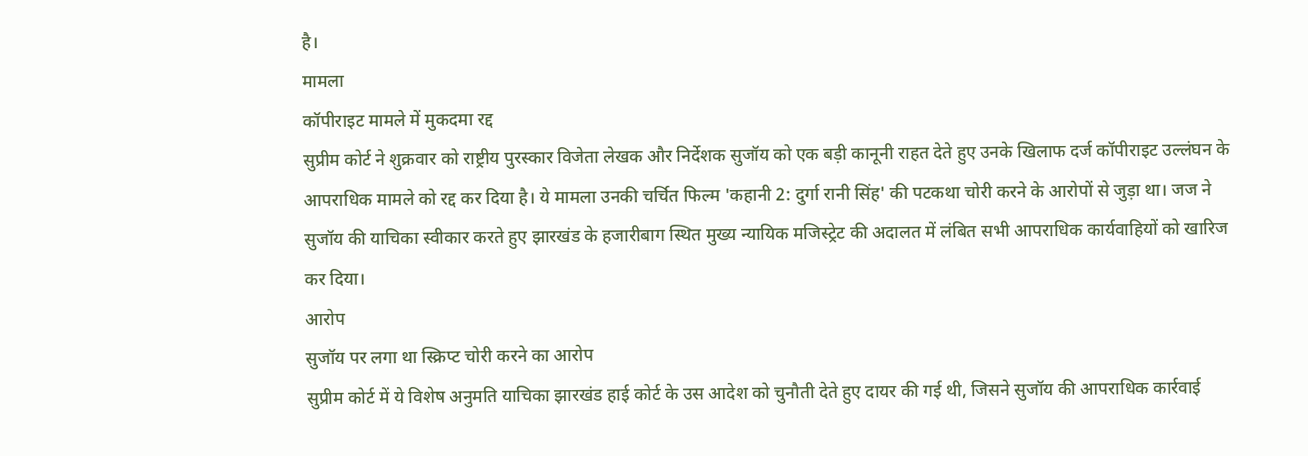है।
मामला
कॉपीराइट मामले में मुकदमा रद्द
सुप्रीम कोर्ट ने शुक्रवार को राष्ट्रीय पुरस्कार विजेता लेखक और निर्देशक सुजॉय को एक बड़ी कानूनी राहत देते हुए उनके खिलाफ दर्ज कॉपीराइट उल्लंघन के आपराधिक मामले को रद्द कर दिया है। ये मामला उनकी चर्चित फिल्म 'कहानी 2: दुर्गा रानी सिंह' की पटकथा चोरी करने के आरोपों से जुड़ा था। जज ने सुजॉय की याचिका स्वीकार करते हुए झारखंड के हजारीबाग स्थित मुख्य न्यायिक मजिस्ट्रेट की अदालत में लंबित सभी आपराधिक कार्यवाहियों को खारिज कर दिया।
आरोप
सुजॉय पर लगा था स्क्रिप्ट चोरी करने का आरोप
सुप्रीम कोर्ट में ये विशेष अनुमति याचिका झारखंड हाई कोर्ट के उस आदेश को चुनौती देते हुए दायर की गई थी, जिसने सुजॉय की आपराधिक कार्रवाई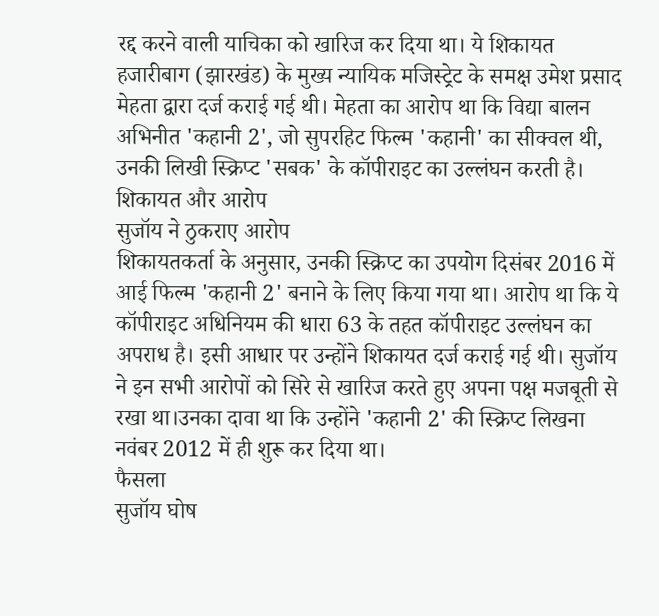रद्द करने वाली याचिका को खारिज कर दिया था। ये शिकायत हजारीबाग (झारखंड) के मुख्य न्यायिक मजिस्ट्रेट के समक्ष उमेश प्रसाद मेहता द्वारा दर्ज कराई गई थी। मेहता का आरोप था कि विद्या बालन अभिनीत 'कहानी 2', जो सुपरहिट फिल्म 'कहानी' का सीक्वल थी, उनकी लिखी स्क्रिप्ट 'सबक' के कॉपीराइट का उल्लंघन करती है।
शिकायत और आरोप
सुजॉय ने ठुकराए आरोप
शिकायतकर्ता के अनुसार, उनकी स्क्रिप्ट का उपयोग दिसंबर 2016 में आई फिल्म 'कहानी 2' बनाने के लिए किया गया था। आरोप था कि ये कॉपीराइट अधिनियम की धारा 63 के तहत कॉपीराइट उल्लंघन का अपराध है। इसी आधार पर उन्होंने शिकायत दर्ज कराई गई थी। सुजॉय ने इन सभी आरोपों को सिरे से खारिज करते हुए अपना पक्ष मजबूती से रखा था।उनका दावा था कि उन्होंने 'कहानी 2' की स्क्रिप्ट लिखना नवंबर 2012 में ही शुरू कर दिया था।
फैसला
सुजॉय घोष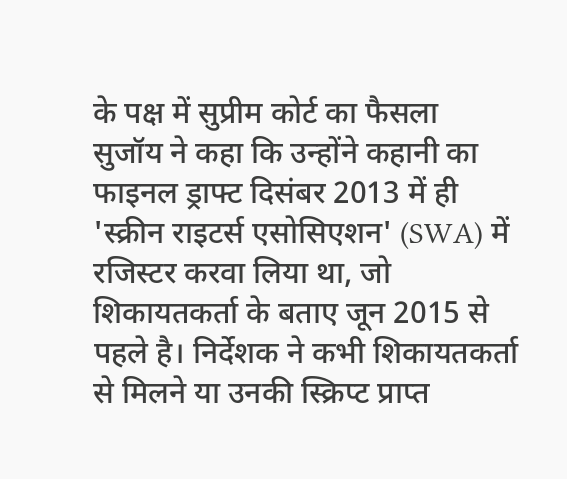के पक्ष में सुप्रीम कोर्ट का फैसला
सुजॉय ने कहा कि उन्होंने कहानी का फाइनल ड्राफ्ट दिसंबर 2013 में ही 'स्क्रीन राइटर्स एसोसिएशन' (SWA) में रजिस्टर करवा लिया था, जो शिकायतकर्ता के बताए जून 2015 से पहले है। निर्देशक ने कभी शिकायतकर्ता से मिलने या उनकी स्क्रिप्ट प्राप्त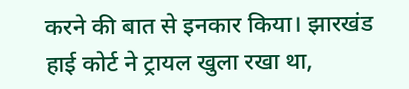करने की बात से इनकार किया। झारखंड हाई कोर्ट ने ट्रायल खुला रखा था,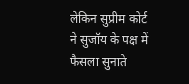लेकिन सुप्रीम कोर्ट ने सुजॉय के पक्ष में फैसला सुनाते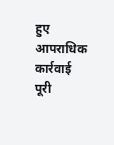हुए आपराधिक कार्रवाई पूरी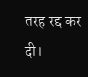तरह रद्द कर दी।